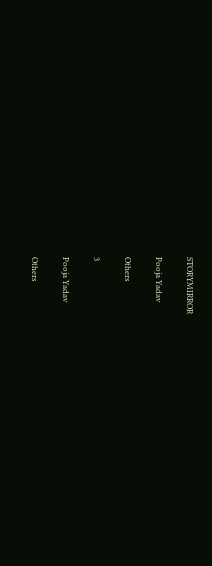STORYMIRROR

Pooja Yadav

Others

3

Pooja Yadav

Others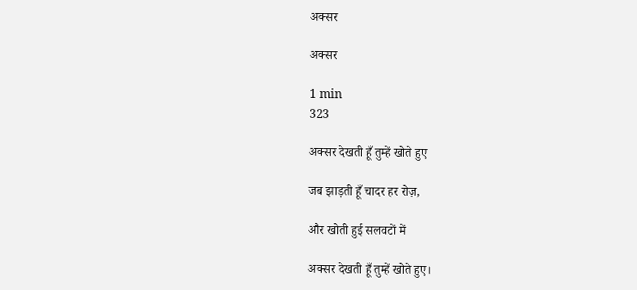अक्सर

अक्सर

1 min
323

अक्सर देखती हूँ तुम्हें खोते हुए

जब झाड़ती हूँ चादर हर रोज़,

और खोती हुई सलवटों में

अक्सर देखती हूँ तुम्हें खोते हुए।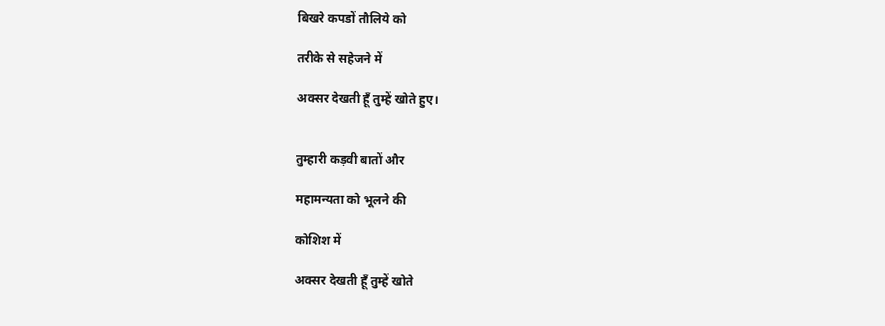बिखरे कपडों तौलिये को

तरीके से सहेजने में

अक्सर देखती हूँ तुम्हें खोते हुए।


तुम्हारी कड़वी बातों और

महामन्यता को भूलने की

कोशिश में

अक्सर देखती हूँ तुम्हें खोते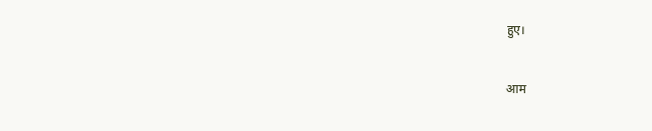हुए।


आम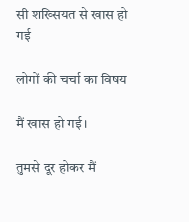सी शख्सियत से खास हो गई

लोगों की चर्चा का विषय

मैं खास हो गई।

तुमसे दूर होकर मैं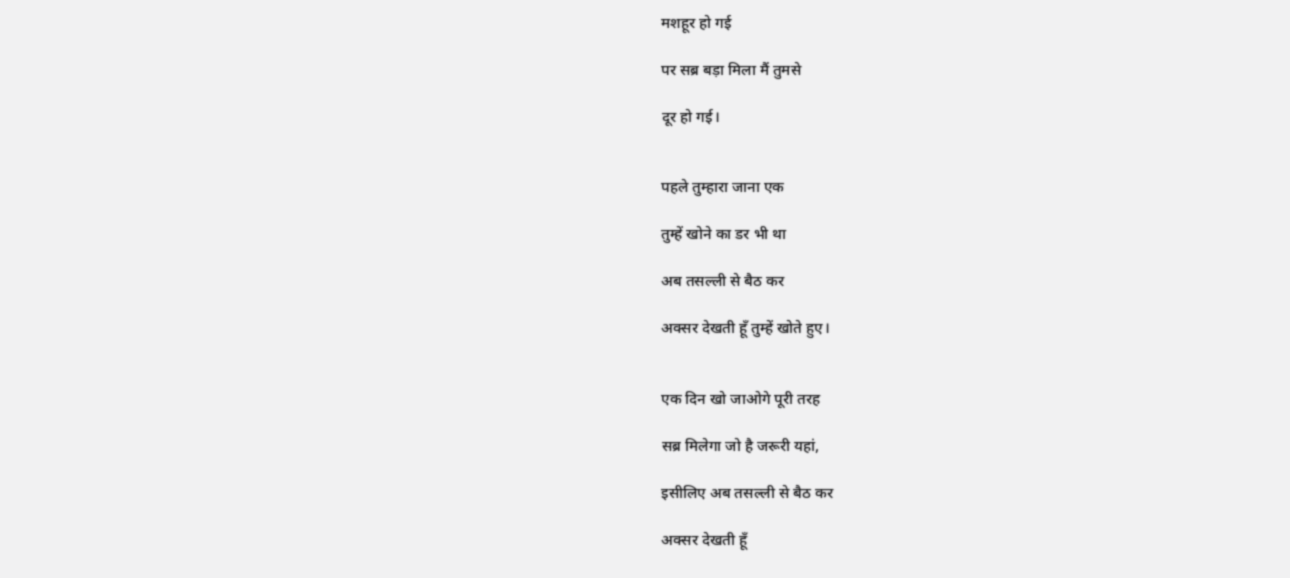मशहूर हो गई

पर सब्र बड़ा मिला मैं तुमसे

दूर हो गई।


पहले तुम्हारा जाना एक

तुम्हें खोने का डर भी था

अब तसल्ली से बैठ कर

अक्सर देखती हूँ तुम्हें खोते हुए।


एक दिन खो जाओगे पूरी तरह

सब्र मिलेगा जो है जरूरी यहां,

इसीलिए अब तसल्ली से बैठ कर

अक्सर देखती हूँ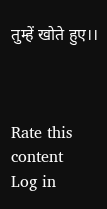तुम्हें खोते हुए।।



Rate this content
Log in